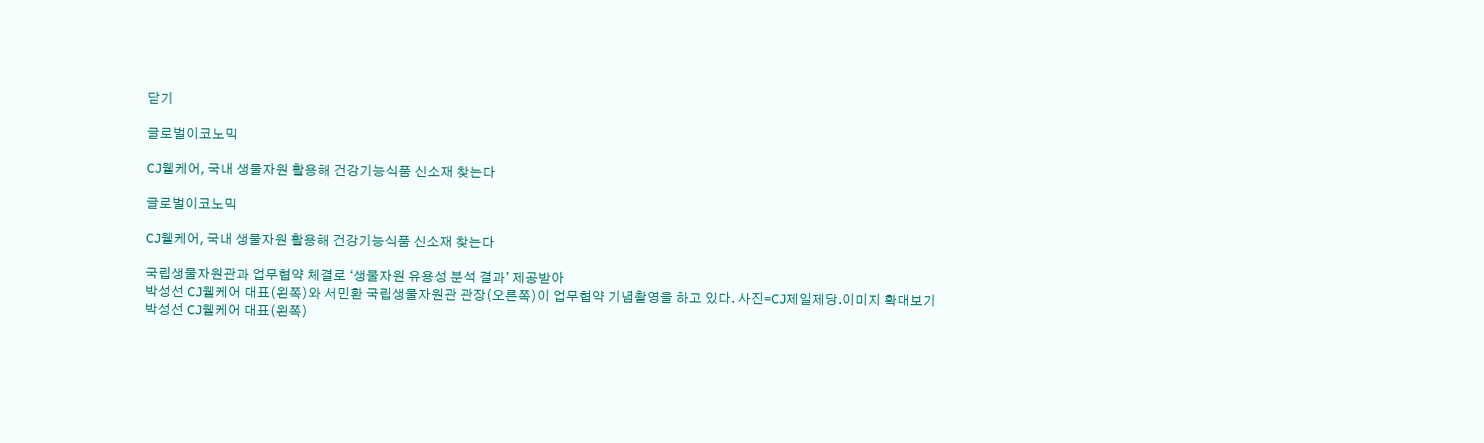닫기

글로벌이코노믹

CJ웰케어, 국내 생물자원 활용해 건강기능식품 신소재 찾는다

글로벌이코노믹

CJ웰케어, 국내 생물자원 활용해 건강기능식품 신소재 찾는다

국립생물자원관과 업무협약 체결로 ‘생물자원 유용성 분석 결과’ 제공받아
박성선 CJ웰케어 대표(왼쪽)와 서민환 국립생물자원관 관장(오른쪽)이 업무협약 기념촬영을 하고 있다. 사진=CJ제일제당.이미지 확대보기
박성선 CJ웰케어 대표(왼쪽)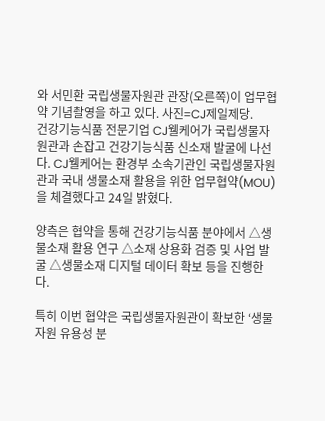와 서민환 국립생물자원관 관장(오른쪽)이 업무협약 기념촬영을 하고 있다. 사진=CJ제일제당.
건강기능식품 전문기업 CJ웰케어가 국립생물자원관과 손잡고 건강기능식품 신소재 발굴에 나선다. CJ웰케어는 환경부 소속기관인 국립생물자원관과 국내 생물소재 활용을 위한 업무협약(MOU)을 체결했다고 24일 밝혔다.

양측은 협약을 통해 건강기능식품 분야에서 △생물소재 활용 연구 △소재 상용화 검증 및 사업 발굴 △생물소재 디지털 데이터 확보 등을 진행한다.

특히 이번 협약은 국립생물자원관이 확보한 ‘생물자원 유용성 분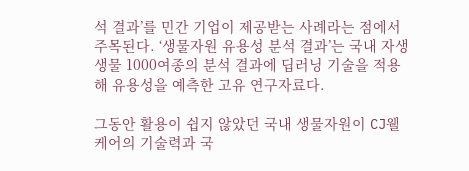석 결과’를 민간 기업이 제공받는 사례라는 점에서 주목된다. ‘생물자원 유용성 분석 결과’는 국내 자생생물 1000여종의 분석 결과에 딥러닝 기술을 적용해 유용성을 예측한 고유 연구자료다.

그동안 활용이 쉽지 않았던 국내 생물자원이 CJ웰케어의 기술력과 국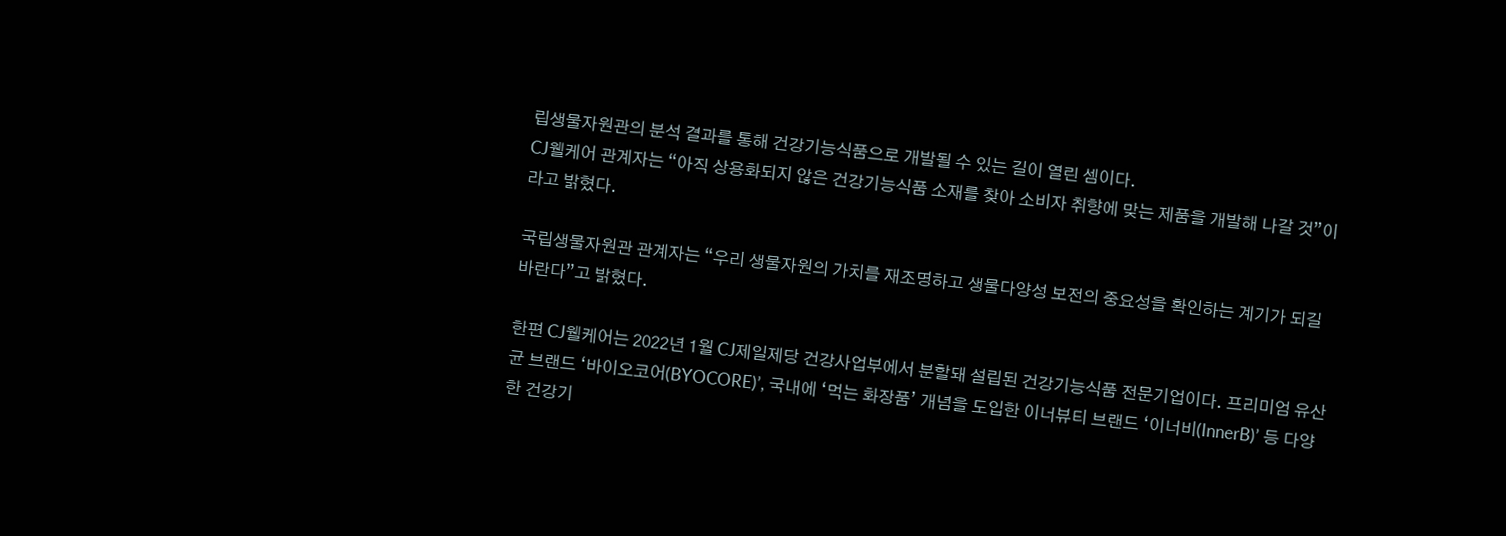립생물자원관의 분석 결과를 통해 건강기능식품으로 개발될 수 있는 길이 열린 셈이다.
CJ웰케어 관계자는 “아직 상용화되지 않은 건강기능식품 소재를 찾아 소비자 취향에 맞는 제품을 개발해 나갈 것”이라고 밝혔다.

국립생물자원관 관계자는 “우리 생물자원의 가치를 재조명하고 생물다양성 보전의 중요성을 확인하는 계기가 되길 바란다”고 밝혔다.

한편 CJ웰케어는 2022년 1월 CJ제일제당 건강사업부에서 분할돼 설립된 건강기능식품 전문기업이다. 프리미엄 유산균 브랜드 ‘바이오코어(BYOCORE)’, 국내에 ‘먹는 화장품’ 개념을 도입한 이너뷰티 브랜드 ‘이너비(InnerB)’ 등 다양한 건강기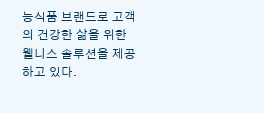능식품 브랜드로 고객의 건강한 삶을 위한 웰니스 솔루션을 제공하고 있다.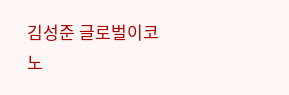김성준 글로벌이코노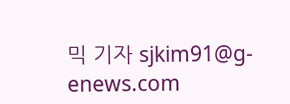믹 기자 sjkim91@g-enews.com